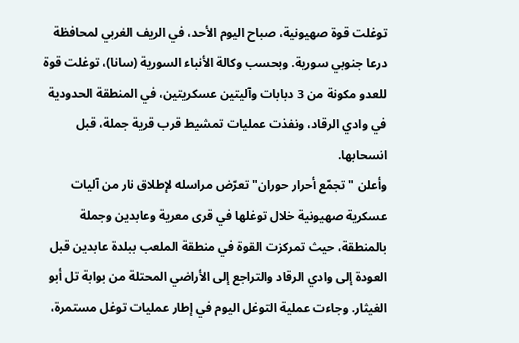توغلت قوة صهيونية، صباح اليوم الأحد، في الريف الغربي لمحافظة درعا جنوبي سورية. وبحسب وكالة الأنباء السورية (سانا)، توغلت قوة للعدو مكونة من 3 دبابات وآليتين عسكريتين، في المنطقة الحدودية في وادي الرقاد، ونفذت عمليات تمشيط قرب قرية جملة، قبل انسحابها.
وأعلن "تجمّع أحرار حوران" تعرّض مراسله لإطلاق نار من آليات عسكرية صهيونية خلال توغلها في قرى معرية وعابدين وجملة بالمنطقة، حيث تمركزت القوة في منطقة الملعب ببلدة عابدين قبل العودة إلى وادي الرقاد والتراجع إلى الأراضي المحتلة من بوابة تل أبو الغيثار. وجاءت عملية التوغل اليوم في إطار عمليات توغل مستمرة،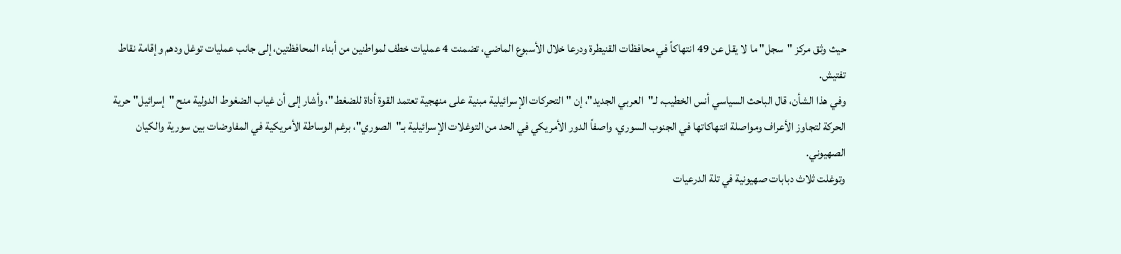حيث وثق مركز "سجل" ما لا يقل عن 49 انتهاكاً في محافظات القنيطرة ودرعا خلال الأسبوع الماضي، تضمنت 4 عمليات خطف لمواطنين من أبناء المحافظتين، إلى جانب عمليات توغل ودهم وإقامة نقاط تفتيش.
وفي هذا الشأن، قال الباحث السياسي أنس الخطيب، لـ"العربي الجديد"، إن "التحركات الإسرائيلية مبنية على منهجية تعتمد القوة أداة للضغط"، وأشار إلى أن غياب الضغوط الدولية منح "إسرائيل" حرية الحركة لتجاوز الأعراف ومواصلة انتهاكاتها في الجنوب السوري، واصفاً الدور الأمريكي في الحد من التوغلات الإسرائيلية بـ"الصوري"، برغم الوساطة الأمريكية في المفاوضات بين سورية والكيان الصهيوني.
وتوغلت ثلاث دبابات صهيونية في تلة الدرعيات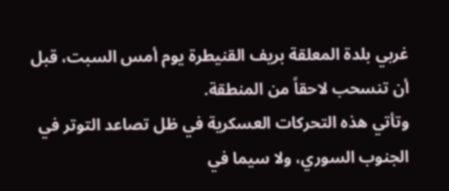غربي بلدة المعلقة بريف القنيطرة يوم أمس السبت، قبل أن تنسحب لاحقاً من المنطقة.
وتأتي هذه التحركات العسكرية في ظل تصاعد التوتر في الجنوب السوري، ولا سيما في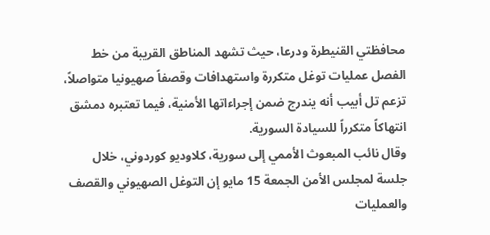محافظتي القنيطرة ودرعا، حيث تشهد المناطق القريبة من خط الفصل عمليات توغل متكررة واستهدافات وقصفاً صهيونيا متواصلاً، تزعم تل أبيب أنه يندرج ضمن إجراءاتها الأمنية، فيما تعتبره دمشق انتهاكاً متكرراً للسيادة السورية.
وقال نائب المبعوث الأممي إلى سورية، كلاوديو كوردوني، خلال جلسة لمجلس الأمن الجمعة 15 مايو إن التوغل الصهيوني والقصف والعمليات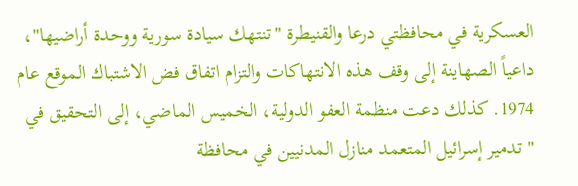العسكرية في محافظتي درعا والقنيطرة "تنتهك سيادة سورية ووحدة أراضيها"، داعياً الصهاينة إلى وقف هذه الانتهاكات والتزام اتفاق فض الاشتباك الموقع عام 1974. كذلك دعت منظمة العفو الدولية، الخميس الماضي، إلى التحقيق في "تدمير إسرائيل المتعمد منازل المدنيين في محافظة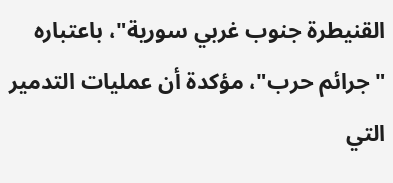القنيطرة جنوب غربي سورية"، باعتباره "جرائم حرب"، مؤكدة أن عمليات التدمير التي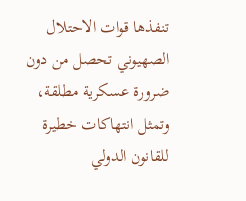تنفذها قوات الاحتلال الصهيوني تحصل من دون ضرورة عسكرية مطلقة، وتمثل انتهاكات خطيرة للقانون الدولي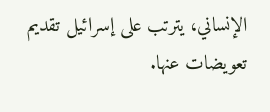الإنساني، يترتب على إسرائيل تقديم تعويضات عنها.